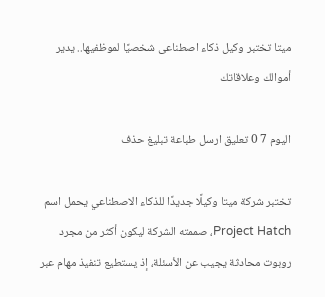ميتا تختبر وكيل ذكاء اصطناعى شخصيًا لموظفيها.. يدير أموالك وعلاقاتك

اليوم 7 0 تعليق ارسل طباعة تبليغ حذف

تختبر شركة ميتا وكيلًا جديدًا للذكاء الاصطناعي يحمل اسم Project Hatch، صممته الشركة ليكون أكثر من مجرد روبوت محادثة يجيب عن الأسئلة، إذ يستطيع تنفيذ مهام عبر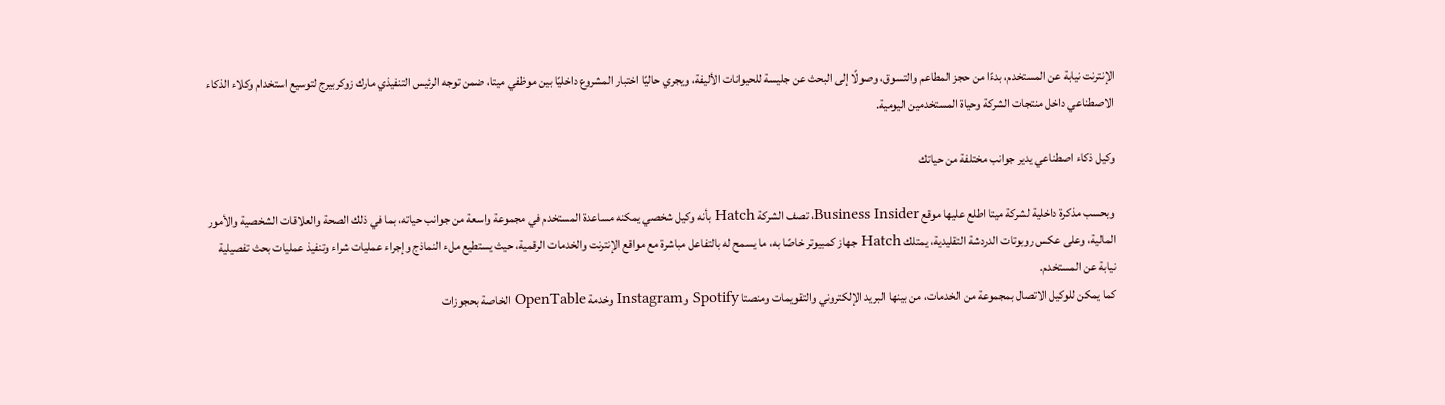الإنترنت نيابة عن المستخدم، بدءًا من حجز المطاعم والتسوق، وصولًا إلى البحث عن جليسة للحيوانات الأليفة، ويجري حاليًا اختبار المشروع داخليًا بين موظفي ميتا، ضمن توجه الرئيس التنفيذي مارك زوكربيرج لتوسيع استخدام وكلاء الذكاء الاصطناعي داخل منتجات الشركة وحياة المستخدمين اليومية.

وكيل ذكاء اصطناعي يدير جوانب مختلفة من حياتك

وبحسب مذكرة داخلية لشركة ميتا اطلع عليها موقع Business Insider، تصف الشركة Hatch بأنه وكيل شخصي يمكنه مساعدة المستخدم في مجموعة واسعة من جوانب حياته، بما في ذلك الصحة والعلاقات الشخصية والأمور المالية، وعلى عكس روبوتات الدردشة التقليدية، يمتلك Hatch جهاز كمبيوتر خاصًا به، ما يسمح له بالتفاعل مباشرة مع مواقع الإنترنت والخدمات الرقمية، حيث يستطيع ملء النماذج وإجراء عمليات شراء وتنفيذ عمليات بحث تفصيلية نيابة عن المستخدم.
كما يمكن للوكيل الاتصال بمجموعة من الخدمات، من بينها البريد الإلكتروني والتقويمات ومنصتا Spotify وInstagram وخدمة OpenTable الخاصة بحجوزات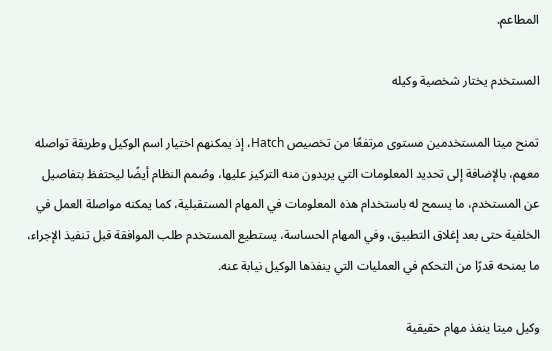المطاعم.

المستخدم يختار شخصية وكيله

تمنح ميتا المستخدمين مستوى مرتفعًا من تخصيص Hatch، إذ يمكنهم اختيار اسم الوكيل وطريقة تواصله معهم، بالإضافة إلى تحديد المعلومات التي يريدون منه التركيز عليها، وصُمم النظام أيضًا ليحتفظ بتفاصيل عن المستخدم، ما يسمح له باستخدام هذه المعلومات في المهام المستقبلية، كما يمكنه مواصلة العمل في الخلفية حتى بعد إغلاق التطبيق، وفي المهام الحساسة، يستطيع المستخدم طلب الموافقة قبل تنفيذ الإجراء، ما يمنحه قدرًا من التحكم في العمليات التي ينفذها الوكيل نيابة عنه.

وكيل ميتا ينفذ مهام حقيقية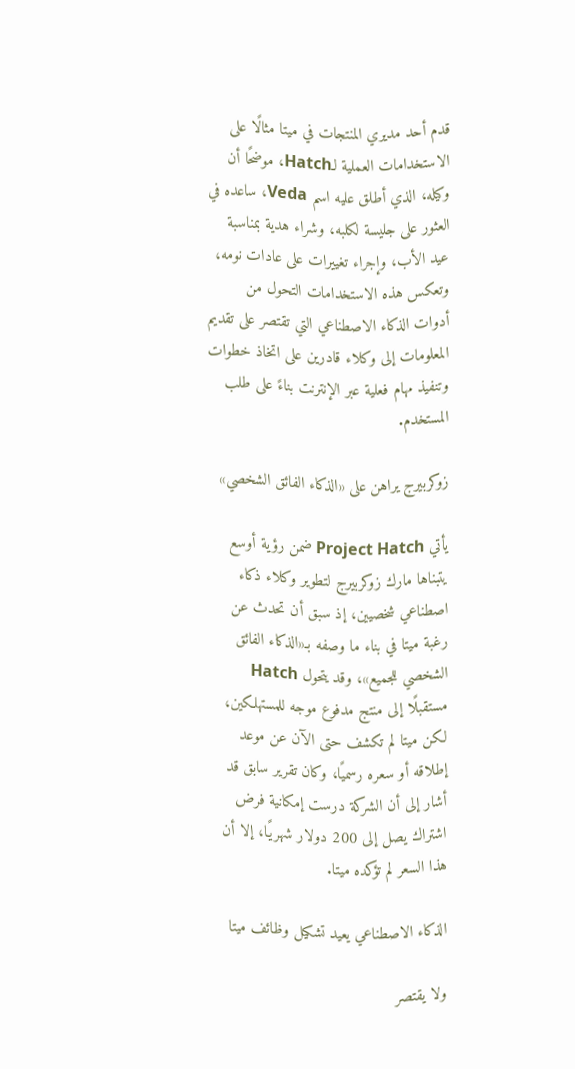قدم أحد مديري المنتجات في ميتا مثالًا على الاستخدامات العملية لـHatch، موضحًا أن وكيله، الذي أطلق عليه اسم Veda، ساعده في العثور على جليسة لكلبه، وشراء هدية بمناسبة عيد الأب، وإجراء تغييرات على عادات نومه، وتعكس هذه الاستخدامات التحول من أدوات الذكاء الاصطناعي التي تقتصر على تقديم المعلومات إلى وكلاء قادرين على اتخاذ خطوات وتنفيذ مهام فعلية عبر الإنترنت بناءً على طلب المستخدم.

زوكربيرج يراهن على «الذكاء الفائق الشخصي»

يأتي Project Hatch ضمن رؤية أوسع يتبناها مارك زوكربيرج لتطوير وكلاء ذكاء اصطناعي شخصيين، إذ سبق أن تحدث عن رغبة ميتا في بناء ما وصفه بـ«الذكاء الفائق الشخصي للجميع»، وقد يتحول Hatch مستقبلًا إلى منتج مدفوع موجه للمستهلكين، لكن ميتا لم تكشف حتى الآن عن موعد إطلاقه أو سعره رسميًا، وكان تقرير سابق قد أشار إلى أن الشركة درست إمكانية فرض اشتراك يصل إلى 200 دولار شهريًا، إلا أن هذا السعر لم تؤكده ميتا.

الذكاء الاصطناعي يعيد تشكيل وظائف ميتا

ولا يقتصر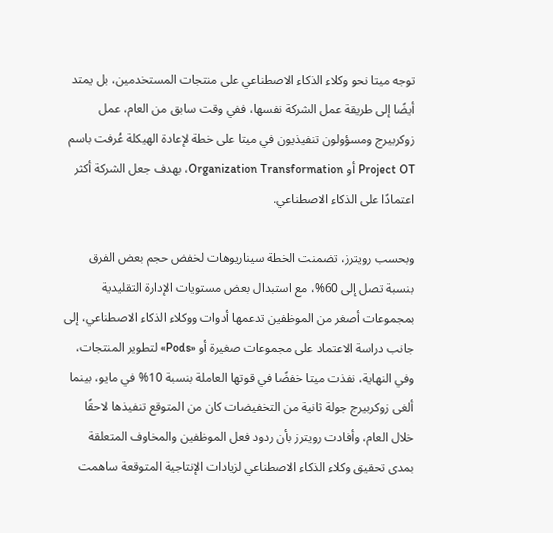توجه ميتا نحو وكلاء الذكاء الاصطناعي على منتجات المستخدمين، بل يمتد أيضًا إلى طريقة عمل الشركة نفسها، ففي وقت سابق من العام، عمل زوكربيرج ومسؤولون تنفيذيون في ميتا على خطة لإعادة الهيكلة عُرفت باسم Project OT أو Organization Transformation، بهدف جعل الشركة أكثر اعتمادًا على الذكاء الاصطناعي.

وبحسب رويترز، تضمنت الخطة سيناريوهات لخفض حجم بعض الفرق بنسبة تصل إلى 60%، مع استبدال بعض مستويات الإدارة التقليدية بمجموعات أصغر من الموظفين تدعمها أدوات ووكلاء الذكاء الاصطناعي، إلى جانب دراسة الاعتماد على مجموعات صغيرة أو «Pods» لتطوير المنتجات، وفي النهاية، نفذت ميتا خفضًا في قوتها العاملة بنسبة 10% في مايو، بينما ألغى زوكربيرج جولة ثانية من التخفيضات كان من المتوقع تنفيذها لاحقًا خلال العام، وأفادت رويترز بأن ردود فعل الموظفين والمخاوف المتعلقة بمدى تحقيق وكلاء الذكاء الاصطناعي لزيادات الإنتاجية المتوقعة ساهمت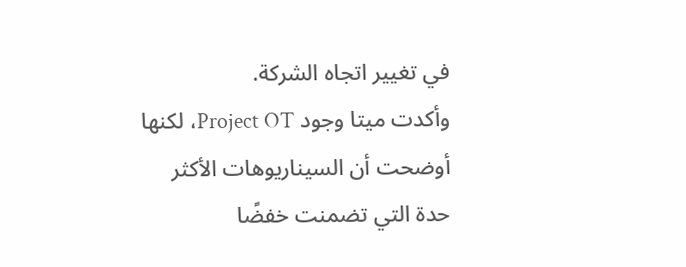في تغيير اتجاه الشركة.
وأكدت ميتا وجود Project OT، لكنها أوضحت أن السيناريوهات الأكثر حدة التي تضمنت خفضًا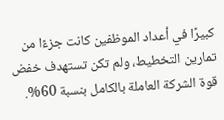كبيرًا في أعداد الموظفين كانت جزءًا من تمارين التخطيط، ولم تكن تستهدف خفض قوة الشركة العاملة بالكامل بنسبة 60%.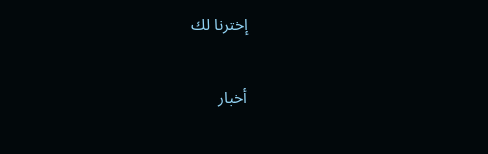إخترنا لك

أخبار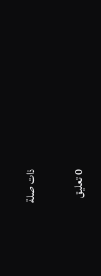ذات صلة

0 تعليق